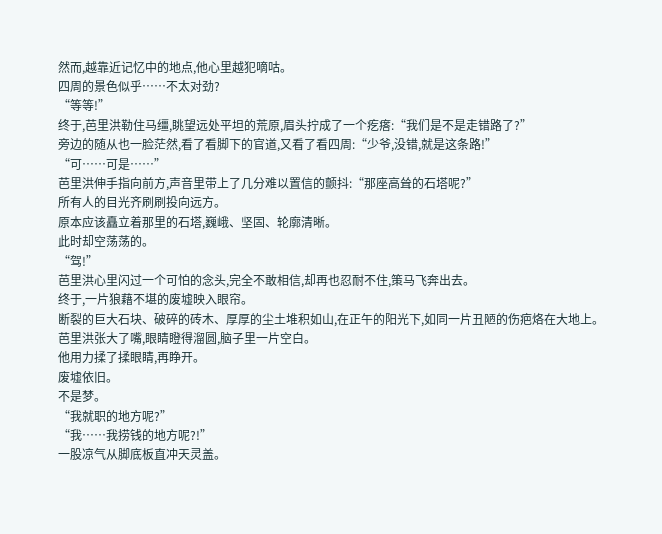然而,越靠近记忆中的地点,他心里越犯嘀咕。
四周的景色似乎……不太对劲?
“等等!”
终于,芭里洪勒住马缰,眺望远处平坦的荒原,眉头拧成了一个疙瘩:“我们是不是走错路了?”
旁边的随从也一脸茫然,看了看脚下的官道,又看了看四周:“少爷,没错,就是这条路!”
“可……可是……”
芭里洪伸手指向前方,声音里带上了几分难以置信的颤抖:“那座高耸的石塔呢?”
所有人的目光齐刷刷投向远方。
原本应该矗立着那里的石塔,巍峨、坚固、轮廓清晰。
此时却空荡荡的。
“驾!”
芭里洪心里闪过一个可怕的念头,完全不敢相信,却再也忍耐不住,策马飞奔出去。
终于,一片狼藉不堪的废墟映入眼帘。
断裂的巨大石块、破碎的砖木、厚厚的尘土堆积如山,在正午的阳光下,如同一片丑陋的伤疤烙在大地上。
芭里洪张大了嘴,眼睛瞪得溜圆,脑子里一片空白。
他用力揉了揉眼睛,再睁开。
废墟依旧。
不是梦。
“我就职的地方呢?”
“我……我捞钱的地方呢?!”
一股凉气从脚底板直冲天灵盖。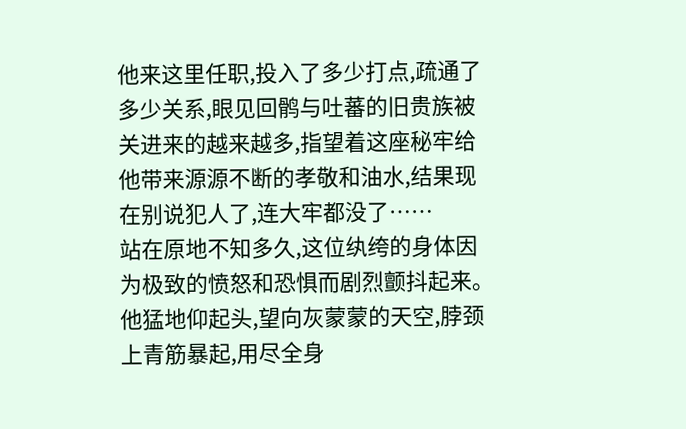他来这里任职,投入了多少打点,疏通了多少关系,眼见回鹘与吐蕃的旧贵族被关进来的越来越多,指望着这座秘牢给他带来源源不断的孝敬和油水,结果现在别说犯人了,连大牢都没了……
站在原地不知多久,这位纨绔的身体因为极致的愤怒和恐惧而剧烈颤抖起来。
他猛地仰起头,望向灰蒙蒙的天空,脖颈上青筋暴起,用尽全身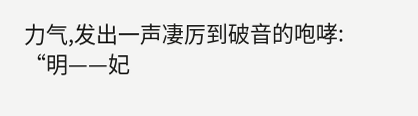力气,发出一声凄厉到破音的咆哮:
“明——妃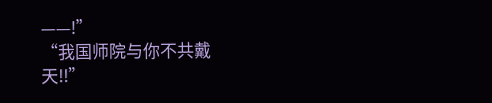——!”
“我国师院与你不共戴天!!”